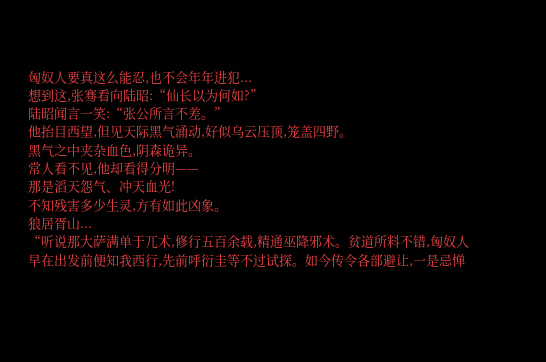匈奴人要真这么能忍,也不会年年进犯...
想到这,张骞看向陆昭:“仙长以为何如?”
陆昭闻言一笑:“张公所言不差。”
他抬目西望,但见天际黑气涌动,好似乌云压顶,笼盖四野。
黑气之中夹杂血色,阴森诡异。
常人看不见,他却看得分明——
那是滔天怨气、冲天血光!
不知残害多少生灵,方有如此凶象。
狼居胥山...
“听说那大萨满单于兀术,修行五百余载,精通巫降邪术。贫道所料不错,匈奴人早在出发前便知我西行,先前呼衍圭等不过试探。如今传令各部避让,一是忌惮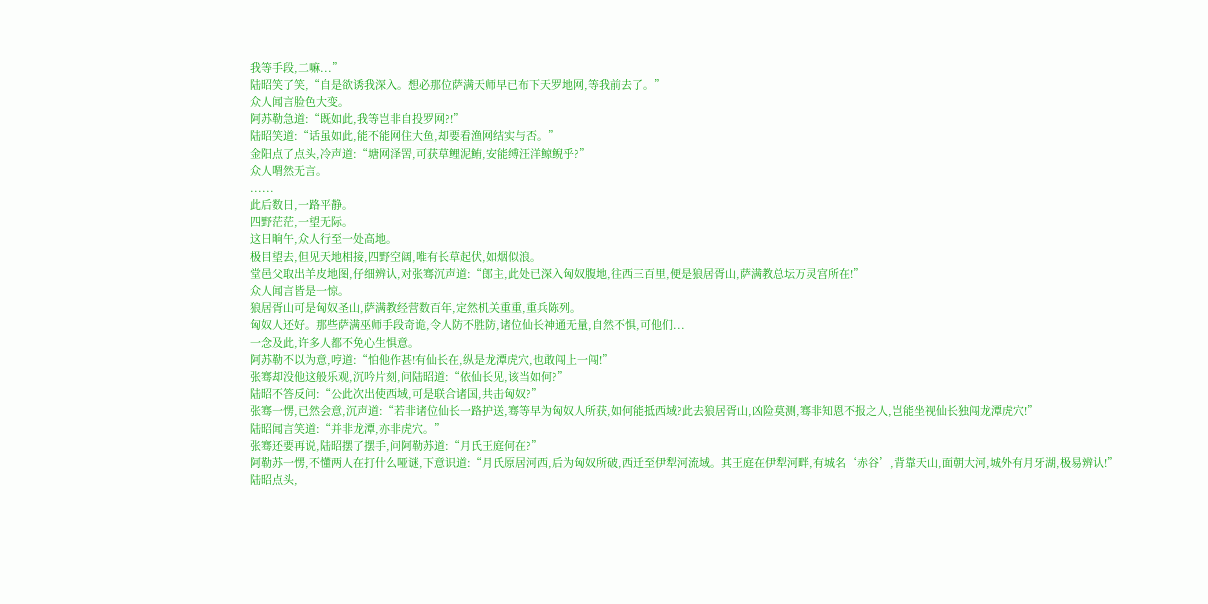我等手段,二嘛...”
陆昭笑了笑,“自是欲诱我深入。想必那位萨满天师早已布下天罗地网,等我前去了。”
众人闻言脸色大变。
阿苏勒急道:“既如此,我等岂非自投罗网?!”
陆昭笑道:“话虽如此,能不能网住大鱼,却要看渔网结实与否。”
金阳点了点头,冷声道:“塘网泽罟,可获草鲤泥鲔,安能缚汪洋鲸鲵乎?”
众人喟然无言。
......
此后数日,一路平静。
四野茫茫,一望无际。
这日晌午,众人行至一处高地。
极目望去,但见天地相接,四野空阔,唯有长草起伏,如烟似浪。
堂邑父取出羊皮地图,仔细辨认,对张骞沉声道:“郎主,此处已深入匈奴腹地,往西三百里,便是狼居胥山,萨满教总坛万灵宫所在!”
众人闻言皆是一惊。
狼居胥山可是匈奴圣山,萨满教经营数百年,定然机关重重,重兵陈列。
匈奴人还好。那些萨满巫师手段奇诡,令人防不胜防,诸位仙长神通无量,自然不惧,可他们...
一念及此,许多人都不免心生惧意。
阿苏勒不以为意,哼道:“怕他作甚!有仙长在,纵是龙潭虎穴,也敢闯上一闯!”
张骞却没他这般乐观,沉吟片刻,问陆昭道:“依仙长见,该当如何?”
陆昭不答反问:“公此次出使西域,可是联合诸国,共击匈奴?”
张骞一愣,已然会意,沉声道:“若非诸位仙长一路护送,骞等早为匈奴人所获,如何能抵西域?此去狼居胥山,凶险莫测,骞非知恩不报之人,岂能坐视仙长独闯龙潭虎穴!”
陆昭闻言笑道:“并非龙潭,亦非虎穴。”
张骞还要再说,陆昭摆了摆手,问阿勒苏道:“月氏王庭何在?”
阿勒苏一愣,不懂两人在打什么哑谜,下意识道:“月氏原居河西,后为匈奴所破,西迁至伊犁河流域。其王庭在伊犁河畔,有城名‘赤谷’,背靠天山,面朝大河,城外有月牙湖,极易辨认!”
陆昭点头,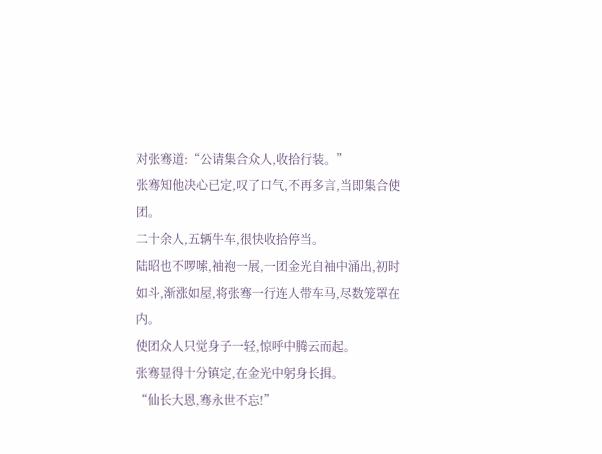对张骞道:“公请集合众人,收拾行装。”
张骞知他决心已定,叹了口气,不再多言,当即集合使团。
二十余人,五辆牛车,很快收拾停当。
陆昭也不啰嗦,袖袍一展,一团金光自袖中涌出,初时如斗,渐涨如屋,将张骞一行连人带车马,尽数笼罩在内。
使团众人只觉身子一轻,惊呼中腾云而起。
张骞显得十分镇定,在金光中躬身长揖。
“仙长大恩,骞永世不忘!”